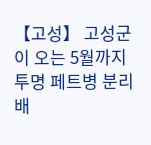【고성】 고성군이 오는 5월까지 투명 페트병 분리배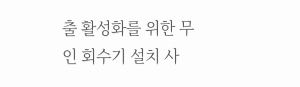출 활성화를 위한 무인 회수기 설치 사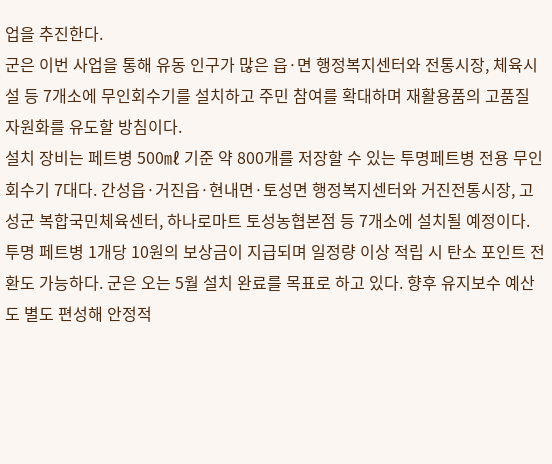업을 추진한다.
군은 이번 사업을 통해 유동 인구가 많은 읍·면 행정복지센터와 전통시장, 체육시설 등 7개소에 무인회수기를 설치하고 주민 참여를 확대하며 재활용품의 고품질 자원화를 유도할 방침이다.
설치 장비는 페트병 500㎖ 기준 약 800개를 저장할 수 있는 투명페트병 전용 무인회수기 7대다. 간성읍·거진읍·현내면·토성면 행정복지센터와 거진전통시장, 고성군 복합국민체육센터, 하나로마트 토성농협본점 등 7개소에 설치될 예정이다.
투명 페트병 1개당 10원의 보상금이 지급되며 일정량 이상 적립 시 탄소 포인트 전환도 가능하다. 군은 오는 5월 설치 완료를 목표로 하고 있다. 향후 유지보수 예산도 별도 편성해 안정적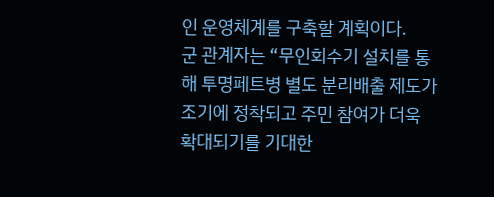인 운영체계를 구축할 계획이다.
군 관계자는 “무인회수기 설치를 통해 투명페트병 별도 분리배출 제도가 조기에 정착되고 주민 참여가 더욱 확대되기를 기대한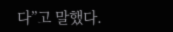다”고 말했다.